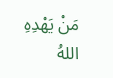مَنْ يَهْدِهِ اللهُ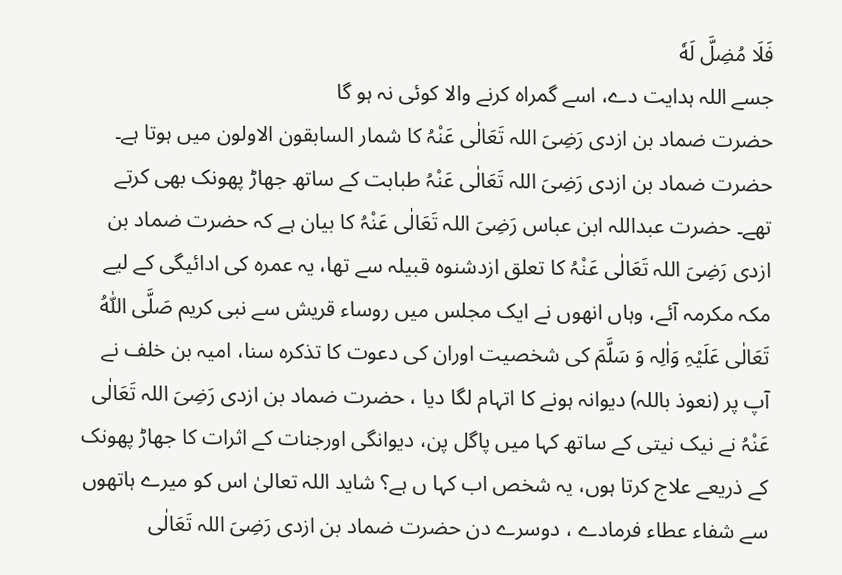فَلَا مُضِلَّ لَهٗ
جسے اللہ ہدایت دے، اسے گمراہ کرنے والا کوئی نہ ہو گا
حضرت ضماد بن ازدی رَضِیَ اللہ تَعَالٰی عَنْہُ کا شمار السابقون الاولون میں ہوتا ہے۔ حضرت ضماد بن ازدی رَضِیَ اللہ تَعَالٰی عَنْہُ طبابت کے ساتھ جھاڑ پھونک بھی کرتے تھے۔ حضرت عبداللہ ابن عباس رَضِیَ اللہ تَعَالٰی عَنْہُ کا بیان ہے کہ حضرت ضماد بن ازدی رَضِیَ اللہ تَعَالٰی عَنْہُ کا تعلق ازدشنوہ قبیلہ سے تھا، یہ عمرہ کی ادائیگی کے لیے مکہ مکرمہ آئے، وہاں انھوں نے ایک مجلس میں روساء قریش سے نبی کریم صَلَّی اللّٰہُ تَعَالٰی عَلَیْہِ وَاٰلِہ وَ سَلَّمَ کی شخصیت اوران کی دعوت کا تذکرہ سنا، امیہ بن خلف نے آپ پر (نعوذ باللہ) دیوانہ ہونے کا اتہام لگا دیا ، حضرت ضماد بن ازدی رَضِیَ اللہ تَعَالٰی عَنْہُ نے نیک نیتی کے ساتھ کہا میں پاگل پن، دیوانگی اورجنات کے اثرات کا جھاڑ پھونک کے ذریعے علاج کرتا ہوں، یہ شخص اب کہا ں ہے؟ شاید اللہ تعالیٰ اس کو میرے ہاتھوں سے شفاء عطاء فرمادے ، دوسرے دن حضرت ضماد بن ازدی رَضِیَ اللہ تَعَالٰی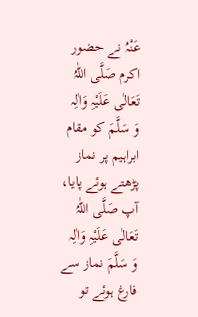عَنْہُ نے حضور اکرم صَلَّی اللّٰہُ تَعَالٰی عَلَیْہِ وَاٰلِہ وَ سَلَّمَ کو مقام ابراہیم پر نماز پڑھتے ہوئے پایا، آپ صَلَّی اللّٰہُ تَعَالٰی عَلَیْہِ وَاٰلِہ وَ سَلَّمَ نماز سے فارغ ہوئے تو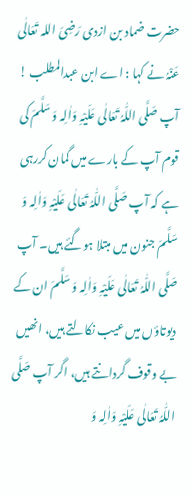حضرت ضماد بن ازدی رَضِیَ اللہ تَعَالٰی عَنْہُ نے کہا : اے ابن عبدالمطلب ! آپ صَلَّی اللّٰہُ تَعَالٰی عَلَیْہِ وَاٰلِہ وَ سَلَّمَ کی قوم آپ کے بارے میں گمان کررہی ہے کہ آپ صَلَّی اللّٰہُ تَعَالٰی عَلَیْہِ وَاٰلِہ وَ سَلَّمَ جنون میں مبتلا ہوگئے ہیں۔ آپ صَلَّی اللّٰہُ تَعَالٰی عَلَیْہِ وَاٰلِہ وَ سَلَّمَ ان کے دیوتاؤں میں عیب نکالتے ہیں، انھیں بے وقوف گردانتے ہیں، اگر آپ صَلَّی اللّٰہُ تَعَالٰی عَلَیْہِ وَاٰلِہ وَ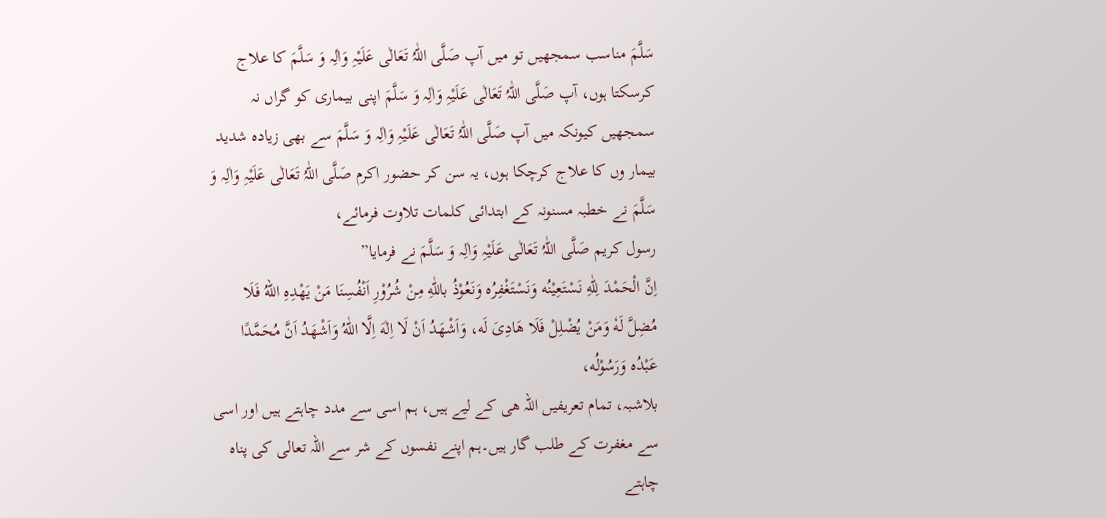سَلَّمَ مناسب سمجھیں تو میں آپ صَلَّی اللّٰہُ تَعَالٰی عَلَیْہِ وَاٰلِہ وَ سَلَّمَ کا علاج کرسکتا ہوں، آپ صَلَّی اللّٰہُ تَعَالٰی عَلَیْہِ وَاٰلِہ وَ سَلَّمَ اپنی بیماری کو گراں نہ سمجھیں کیونکہ میں آپ صَلَّی اللّٰہُ تَعَالٰی عَلَیْہِ وَاٰلِہ وَ سَلَّمَ سے بھی زیادہ شدید بیمار وں کا علاج کرچکا ہوں، یہ سن کر حضور اکرم صَلَّی اللّٰہُ تَعَالٰی عَلَیْہِ وَاٰلِہ وَ سَلَّمَ نے خطبہ مسنونہ کے ابتدائی کلمات تلاوت فرمائے،
رسول کریم صَلَّی اللّٰہُ تَعَالٰی عَلَیْہِ وَاٰلِہ وَ سَلَّمَ نے فرمایا”
اِنَّ الْحَمْدَ لِلّٰهِ نَسْتَعِيْنُه وَنَسْتَغْفِرُه وَنَعُوْذُ باللّٰهِ مِنْ شُرُوْرِ اَنْفُسِنَا مَنْ يَهْدِهِ اللهُ فَلَا مُضِلَّ لَهٗ وَمَنْ يُضْلِلْ فَلَا هَادِىَ لَه، وَاَشْهَدُ اَنْ لَا اِلٰهَ اِلَّا اللّٰهُ وَاَشْهَدُ اَنَّ مُحَمَّدًا عَبْدُه وَرَسُوْلُه،
بلاشبہ، تمام تعریفیں اللہ ھی کے لیے ہیں، ہم اسی سے مدد چاہتے ہیں اور اسی سے مغفرت کے طلب گار ہیں۔ہم اپنے نفسوں کے شر سے اللہ تعالی کی پناہ چاہتے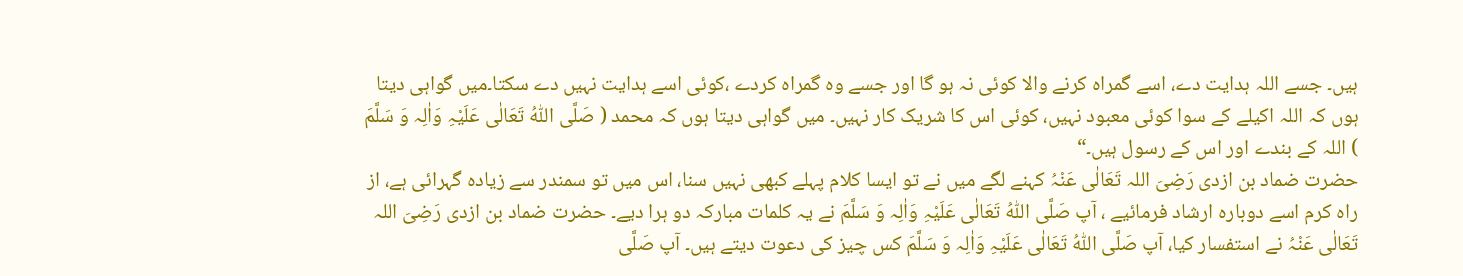ہیں۔ جسے اللہ ہدایت دے، اسے گمراہ کرنے والا کوئی نہ ہو گا اور جسے وہ گمراہ کردے ،کوئی اسے ہدایت نہیں دے سکتا۔میں گواہی دیتا ہوں کہ اللہ اکیلے کے سوا کوئی معبود نہیں، کوئی اس کا شریک کار نہیں۔ میں گواہی دیتا ہوں کہ محمد ( صَلَّی اللّٰہُ تَعَالٰی عَلَیْہِ وَاٰلِہ وَ سَلَّمَ ) اللہ کے بندے اور اس کے رسول ہیں۔“
حضرت ضماد بن ازدی رَضِیَ اللہ تَعَالٰی عَنْہُ کہنے لگے میں نے تو ایسا کلام پہلے کبھی نہیں سنا، اس میں تو سمندر سے زیادہ گہرائی ہے، از راہ کرم اسے دوبارہ ارشاد فرمائیے ، آپ صَلَّی اللّٰہُ تَعَالٰی عَلَیْہِ وَاٰلِہ وَ سَلَّمَ نے یہ کلمات مبارکہ دو ہرا دیے۔ حضرت ضماد بن ازدی رَضِیَ اللہ تَعَالٰی عَنْہُ نے استفسار کیا، آپ صَلَّی اللّٰہُ تَعَالٰی عَلَیْہِ وَاٰلِہ وَ سَلَّمَ کس چیز کی دعوت دیتے ہیں۔ آپ صَلَّی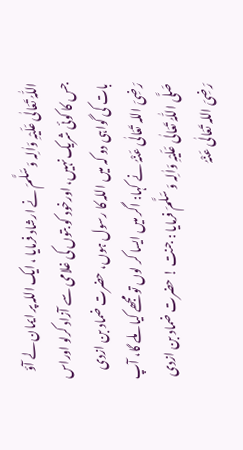اللّٰہُ تَعَالٰی عَلَیْہِ وَاٰلِہ وَ سَلَّمَ نے ارشاد فرمایا ، ایک اللہ پر ایمان لے آؤ جس کا کوئی شریک نہیں، اورخود کو بتوں کی غلامی سے آزاد کرلو اوراس بات کی گواہی دو کہ میں اللہ کا رسول ہوں، حضرت ضماد بن ازدی رَضِیَ اللہ تَعَالٰی عَنْہُ نے کہا: اگر میں ایسا کر لوں تو مجھے کیا ملے گا، آپ صَلَّی اللّٰہُ تَعَالٰی عَلَیْہِ وَاٰلِہ وَ سَلَّمَ فرمایا : جنت ! حضرت ضماد بن ازدی رَضِیَ اللہ تَعَالٰی عَنْہُ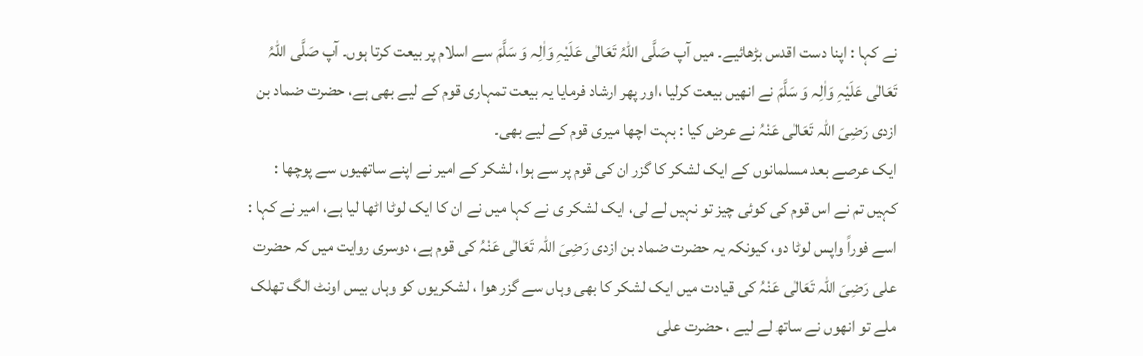نے کہا : اپنا دست اقدس بڑھائیے۔ میں آپ صَلَّی اللّٰہُ تَعَالٰی عَلَیْہِ وَاٰلِہ وَ سَلَّمَ سے اسلام پر بیعت کرتا ہوں۔ آپ صَلَّی اللّٰہُ تَعَالٰی عَلَیْہِ وَاٰلِہ وَ سَلَّمَ نے انھیں بیعت کرلیا ،اور پھر ارشاد فرمایا یہ بیعت تمہاری قوم کے لیے بھی ہے، حضرت ضماد بن ازدی رَضِیَ اللہ تَعَالٰی عَنْہُ نے عرض کیا : بہت اچھا میری قوم کے لیے بھی۔
ایک عرصے بعد مسلمانوں کے ایک لشکر کا گزر ان کی قوم پر سے ہوا، لشکر کے امیر نے اپنے ساتھیوں سے پوچھا : کہیں تم نے اس قوم کی کوئی چیز تو نہیں لے لی، ایک لشکر ی نے کہا میں نے ان کا ایک لوٹا اٹھا لیا ہے، امیر نے کہا : اسے فوراً واپس لوٹا دو، کیونکہ یہ حضرت ضماد بن ازدی رَضِیَ اللہ تَعَالٰی عَنْہُ کی قوم ہے، دوسری روایت میں کہ حضرت علی رَضِیَ اللہ تَعَالٰی عَنْہُ کی قیادت میں ایک لشکر کا بھی وہاں سے گزر ھوا ، لشکریوں کو وہاں بیس اونٹ الگ تھلک ملے تو انھوں نے ساتھ لے لیے ، حضرت علی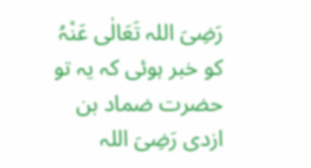رَضِیَ اللہ تَعَالٰی عَنْہُ کو خبر ہوئی کہ یہ تو حضرت ضماد بن ازدی رَضِیَ اللہ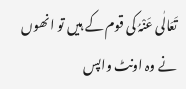تَعَالٰی عَنْہُ کی قوم کے ہیں تو انھوں نے وہ اونٹ واپس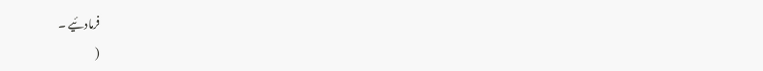فرمادئیے ۔
(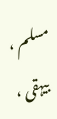مسلم ، بیہقی ،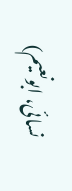نسائی، ابونعیم)